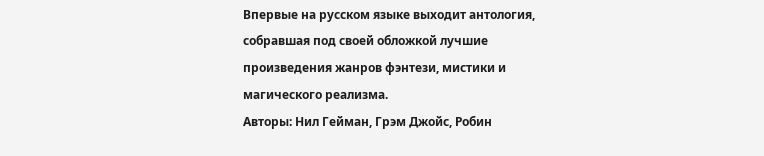Впервые на русском языке выходит антология, собравшая под своей обложкой лучшие произведения жанров фэнтези, мистики и магического реализма.
Авторы: Нил Гейман, Грэм Джойс, Робин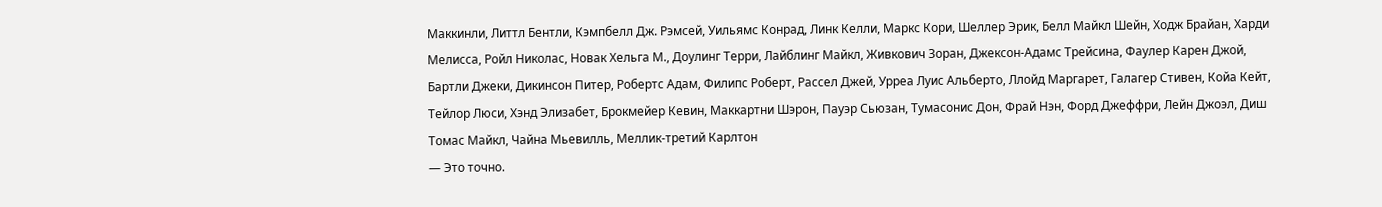Маккинли, Литтл Бентли, Кэмпбелл Дж. Рэмсей, Уильямс Конрад, Линк Келли, Маркс Кори, Шеллер Эрик, Белл Майкл Шейн, Ходж Брайан, Харди Мелисса, Ройл Николас, Новак Хельга М., Доулинг Терри, Лайблинг Майкл, Живкович Зоран, Джексон-Адамс Трейсина, Фаулер Карен Джой, Бартли Джеки, Дикинсон Питер, Робертс Адам, Филипс Роберт, Рассел Джей, Урреа Луис Альберто, Ллойд Маргарет, Галагер Стивен, Койа Кейт, Тейлор Люси, Хэнд Элизабет, Брокмейер Кевин, Маккартни Шэрон, Пауэр Сьюзан, Тумасонис Дон, Фрай Нэн, Форд Джеффри, Лейн Джоэл, Диш Томас Майкл, Чайна Мьевилль, Меллик-третий Карлтон
— Это точно.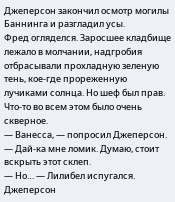Джеперсон закончил осмотр могилы Баннинга и разгладил усы.
Фред огляделся. Заросшее кладбище лежало в молчании, надгробия отбрасывали прохладную зеленую тень, кое-где прореженную лучиками солнца. Но шеф был прав. Что-то во всем этом было очень скверное.
— Ванесса, — попросил Джеперсон. — Дай-ка мне ломик. Думаю, стоит вскрыть этот склеп.
— Но… — Лилибел испугался.
Джеперсон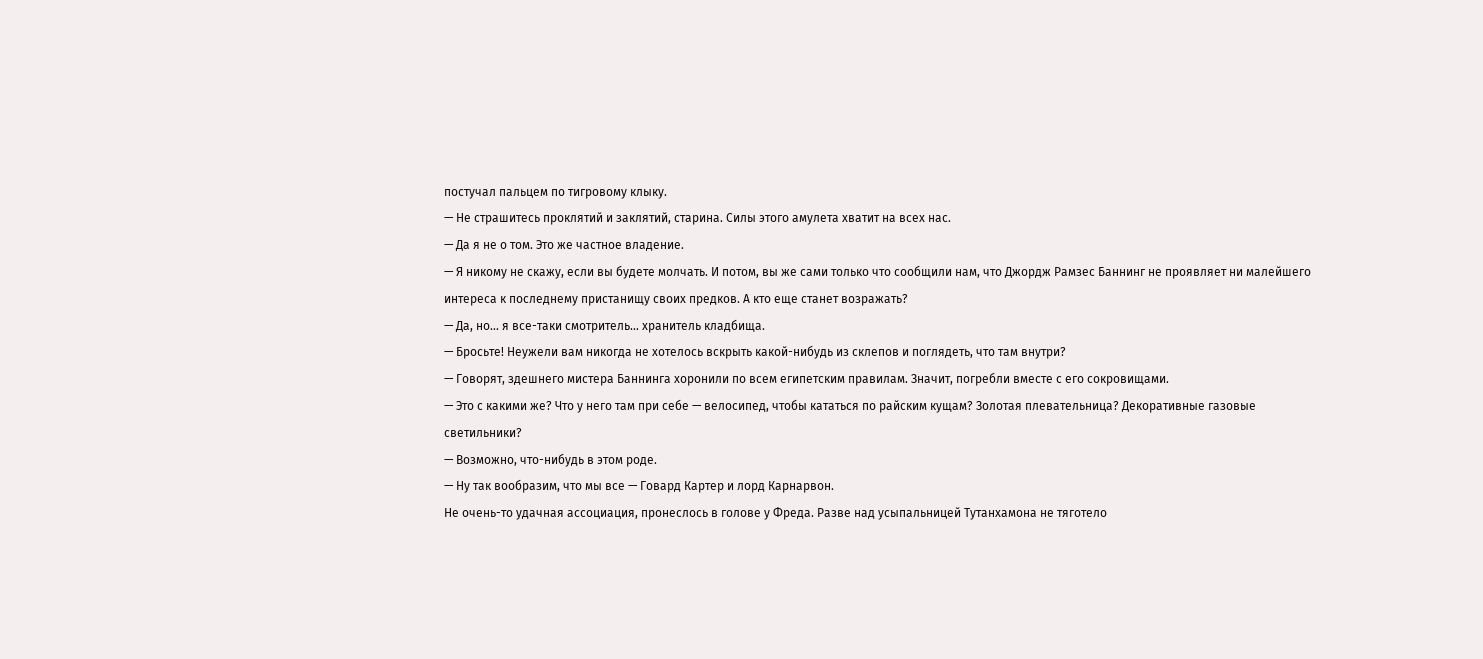постучал пальцем по тигровому клыку.
— Не страшитесь проклятий и заклятий, старина. Силы этого амулета хватит на всех нас.
— Да я не о том. Это же частное владение.
— Я никому не скажу, если вы будете молчать. И потом, вы же сами только что сообщили нам, что Джордж Рамзес Баннинг не проявляет ни малейшего интереса к последнему пристанищу своих предков. А кто еще станет возражать?
— Да, но… я все-таки смотритель… хранитель кладбища.
— Бросьте! Неужели вам никогда не хотелось вскрыть какой-нибудь из склепов и поглядеть, что там внутри?
— Говорят, здешнего мистера Баннинга хоронили по всем египетским правилам. Значит, погребли вместе с его сокровищами.
— Это с какими же? Что у него там при себе — велосипед, чтобы кататься по райским кущам? Золотая плевательница? Декоративные газовые светильники?
— Возможно, что-нибудь в этом роде.
— Ну так вообразим, что мы все — Говард Картер и лорд Карнарвон.
Не очень-то удачная ассоциация, пронеслось в голове у Фреда. Разве над усыпальницей Тутанхамона не тяготело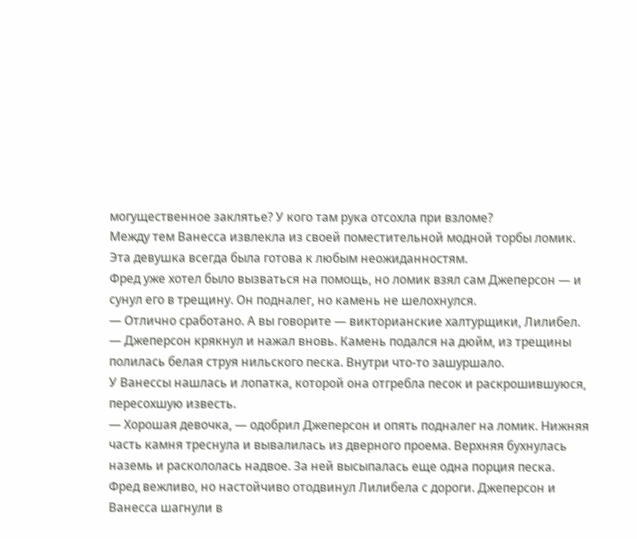могущественное заклятье? У кого там рука отсохла при взломе?
Между тем Ванесса извлекла из своей поместительной модной торбы ломик. Эта девушка всегда была готова к любым неожиданностям.
Фред уже хотел было вызваться на помощь, но ломик взял сам Джеперсон — и сунул его в трещину. Он подналег, но камень не шелохнулся.
— Отлично сработано. А вы говорите — викторианские халтурщики, Лилибел. — Джеперсон крякнул и нажал вновь. Камень подался на дюйм, из трещины полилась белая струя нильского песка. Внутри что-то зашуршало.
У Ванессы нашлась и лопатка, которой она отгребла песок и раскрошившуюся, пересохшую известь.
— Хорошая девочка, — одобрил Джеперсон и опять подналег на ломик. Нижняя часть камня треснула и вывалилась из дверного проема. Верхняя бухнулась наземь и раскололась надвое. За ней высыпалась еще одна порция песка.
Фред вежливо, но настойчиво отодвинул Лилибела с дороги. Джеперсон и Ванесса шагнули в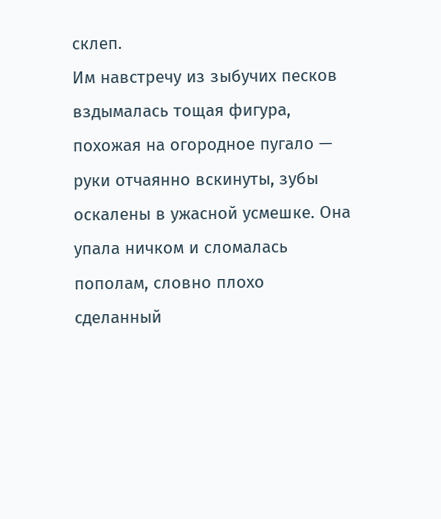склеп.
Им навстречу из зыбучих песков вздымалась тощая фигура, похожая на огородное пугало — руки отчаянно вскинуты, зубы оскалены в ужасной усмешке. Она упала ничком и сломалась пополам, словно плохо сделанный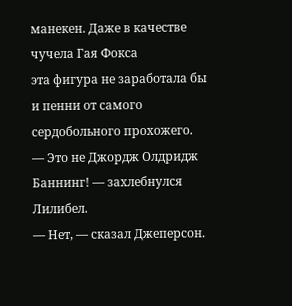манекен. Даже в качестве чучела Гая Фокса
эта фигура не заработала бы и пенни от самого сердобольного прохожего.
— Это не Джордж Олдридж Баннинг! — захлебнулся Лилибел.
— Нет, — сказал Джеперсон.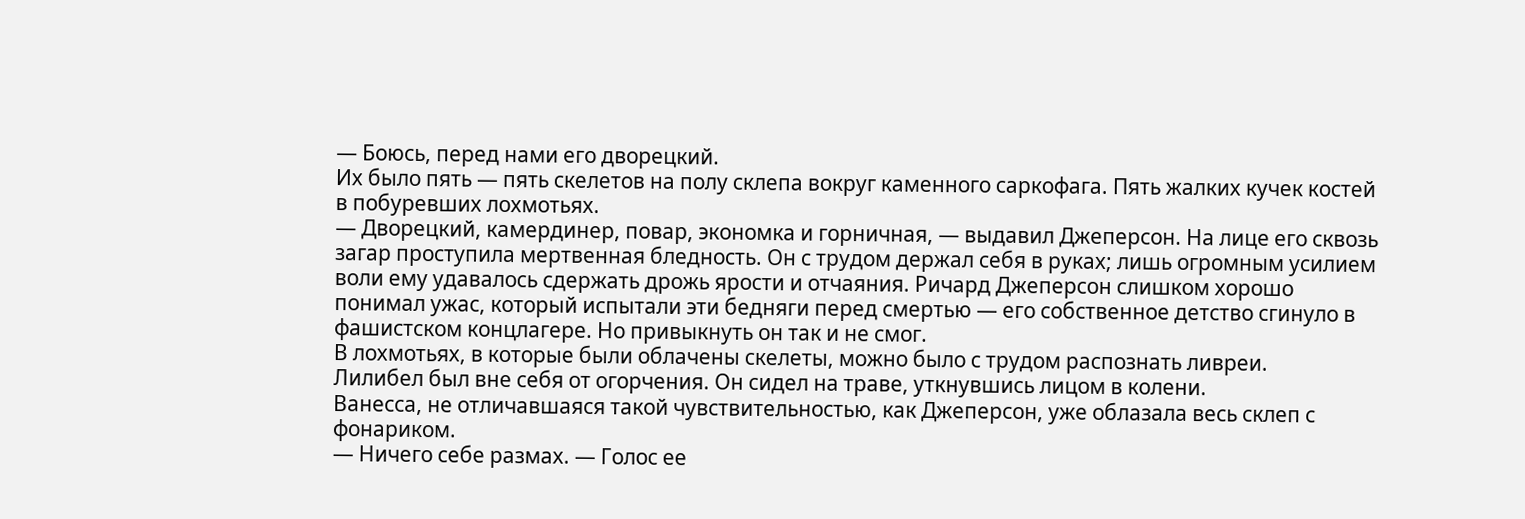— Боюсь, перед нами его дворецкий.
Их было пять — пять скелетов на полу склепа вокруг каменного саркофага. Пять жалких кучек костей в побуревших лохмотьях.
— Дворецкий, камердинер, повар, экономка и горничная, — выдавил Джеперсон. На лице его сквозь загар проступила мертвенная бледность. Он с трудом держал себя в руках; лишь огромным усилием воли ему удавалось сдержать дрожь ярости и отчаяния. Ричард Джеперсон слишком хорошо понимал ужас, который испытали эти бедняги перед смертью — его собственное детство сгинуло в фашистском концлагере. Но привыкнуть он так и не смог.
В лохмотьях, в которые были облачены скелеты, можно было с трудом распознать ливреи.
Лилибел был вне себя от огорчения. Он сидел на траве, уткнувшись лицом в колени.
Ванесса, не отличавшаяся такой чувствительностью, как Джеперсон, уже облазала весь склеп с фонариком.
— Ничего себе размах. — Голос ее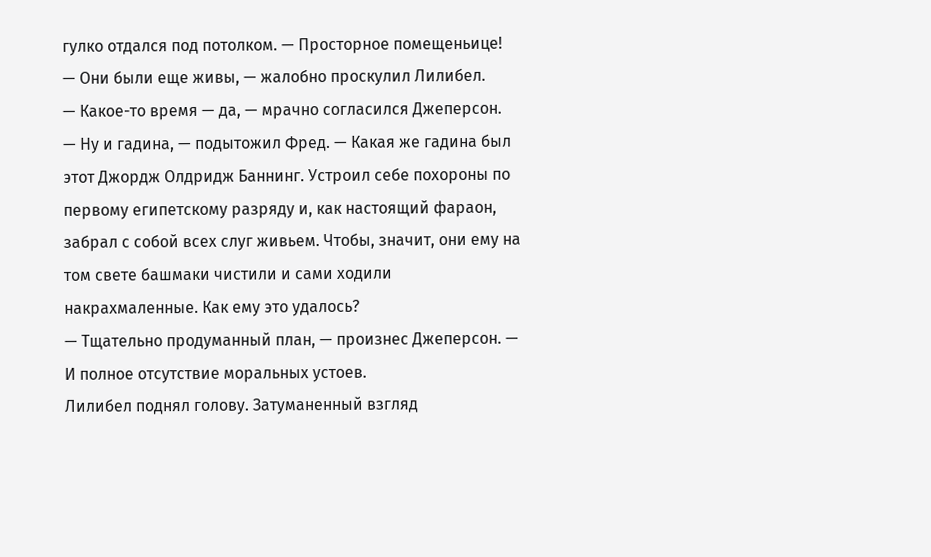гулко отдался под потолком. — Просторное помещеньице!
— Они были еще живы, — жалобно проскулил Лилибел.
— Какое-то время — да, — мрачно согласился Джеперсон.
— Ну и гадина, — подытожил Фред. — Какая же гадина был этот Джордж Олдридж Баннинг. Устроил себе похороны по первому египетскому разряду и, как настоящий фараон, забрал с собой всех слуг живьем. Чтобы, значит, они ему на том свете башмаки чистили и сами ходили накрахмаленные. Как ему это удалось?
— Тщательно продуманный план, — произнес Джеперсон. — И полное отсутствие моральных устоев.
Лилибел поднял голову. Затуманенный взгляд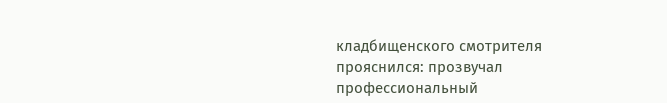кладбищенского смотрителя прояснился: прозвучал профессиональный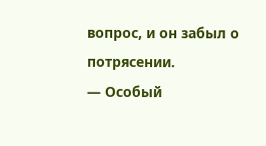вопрос, и он забыл о потрясении.
— Особый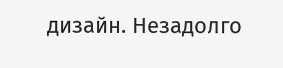дизайн. Незадолго